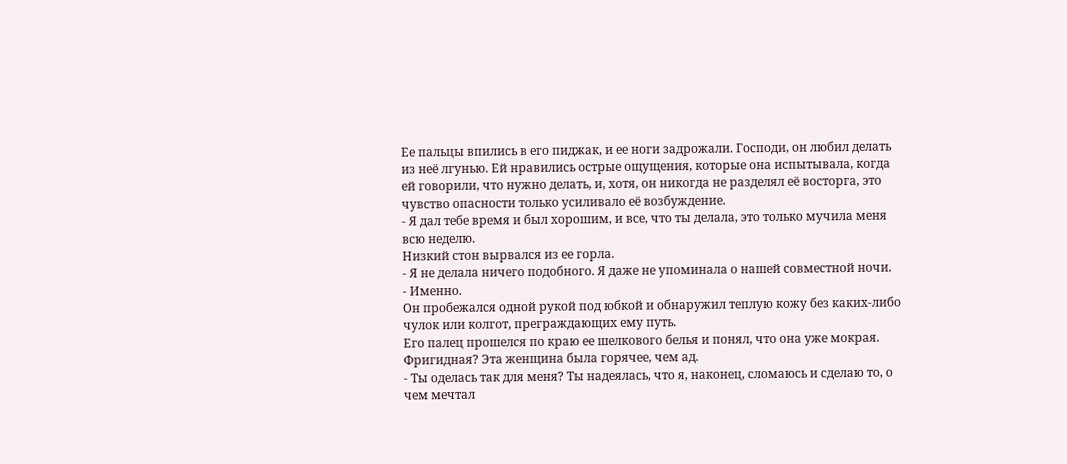Ее пальцы впились в его пиджак, и ее ноги задрожали. Господи, он любил делать из неё лгунью. Ей нравились острые ощущения, которые она испытывала, когда ей говорили, что нужно делать, и, хотя, он никогда не разделял её восторга, это чувство опасности только усиливало её возбуждение.
- Я дал тебе время и был хорошим, и все, что ты делала, это только мучила меня всю неделю.
Низкий стон вырвался из ее горла.
- Я не делала ничего подобного. Я даже не упоминала о нашей совместной ночи.
- Именно.
Он пробежался одной рукой под юбкой и обнаружил теплую кожу без каких-либо чулок или колгот, преграждающих ему путь.
Его палец прошелся по краю ее шелкового белья и понял, что она уже мокрая. Фригидная? Эта женщина была горячее, чем ад.
- Ты оделась так для меня? Ты надеялась, что я, наконец, сломаюсь и сделаю то, о чем мечтал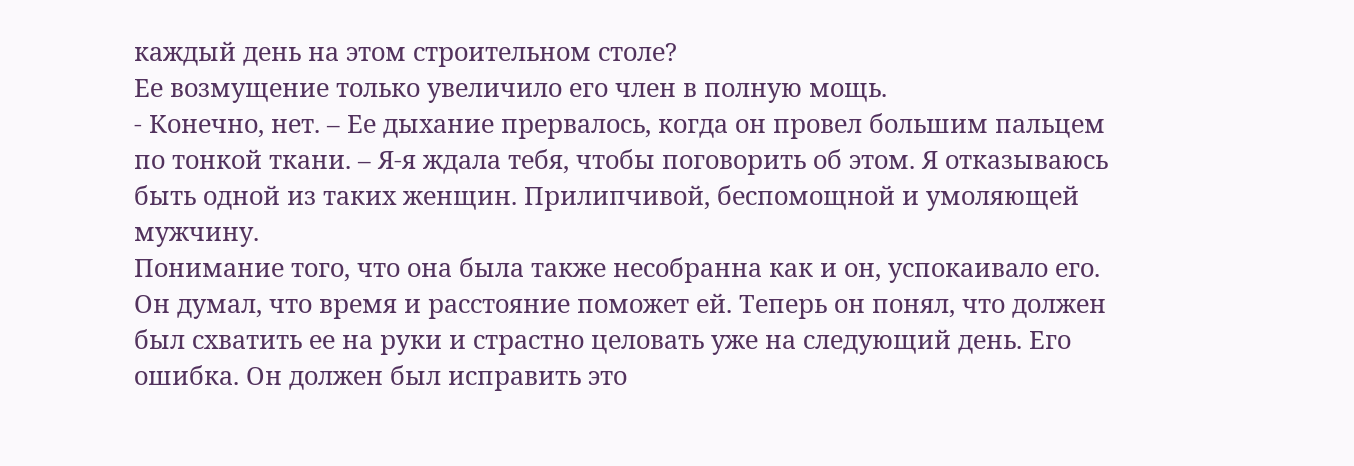каждый день на этом строительном столе?
Ее возмущение только увеличило его член в полную мощь.
- Конечно, нет. – Ее дыхание прервалось, когда он провел большим пальцем по тонкой ткани. – Я-я ждала тебя, чтобы поговорить об этом. Я отказываюсь быть одной из таких женщин. Прилипчивой, беспомощной и умоляющей мужчину.
Понимание того, что она была также несобранна как и он, успокаивало его. Он думал, что время и расстояние поможет ей. Теперь он понял, что должен был схватить ее на руки и страстно целовать уже на следующий день. Его ошибка. Он должен был исправить это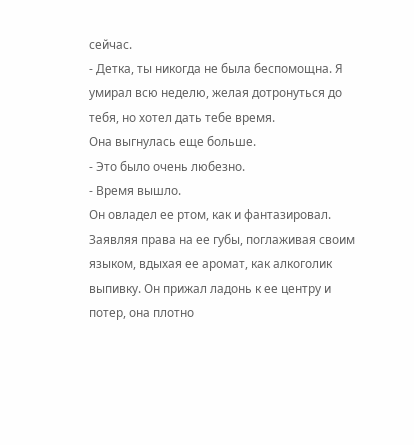сейчас.
- Детка, ты никогда не была беспомощна. Я умирал всю неделю, желая дотронуться до тебя, но хотел дать тебе время.
Она выгнулась еще больше.
- Это было очень любезно.
- Время вышло.
Он овладел ее ртом, как и фантазировал. Заявляя права на ее губы, поглаживая своим языком, вдыхая ее аромат, как алкоголик выпивку. Он прижал ладонь к ее центру и потер, она плотно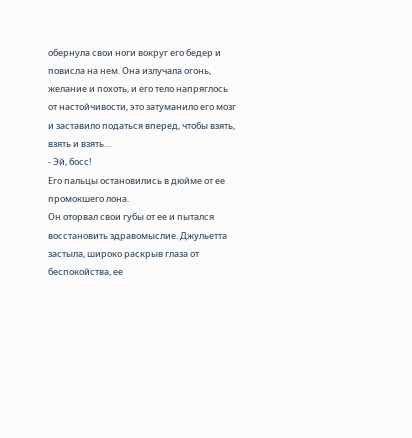обернула свои ноги вокруг его бедер и повисла на нем. Она излучала огонь, желание и похоть, и его тело напряглось от настойчивости, это затуманило его мозг и заставило податься вперед, чтобы взять, взять и взять…
- Эй, босс!
Его пальцы остановились в дюйме от ее промокшего лона.
Он оторвал свои губы от ее и пытался восстановить здравомыслие. Джульетта застыла, широко раскрыв глаза от беспокойства, ее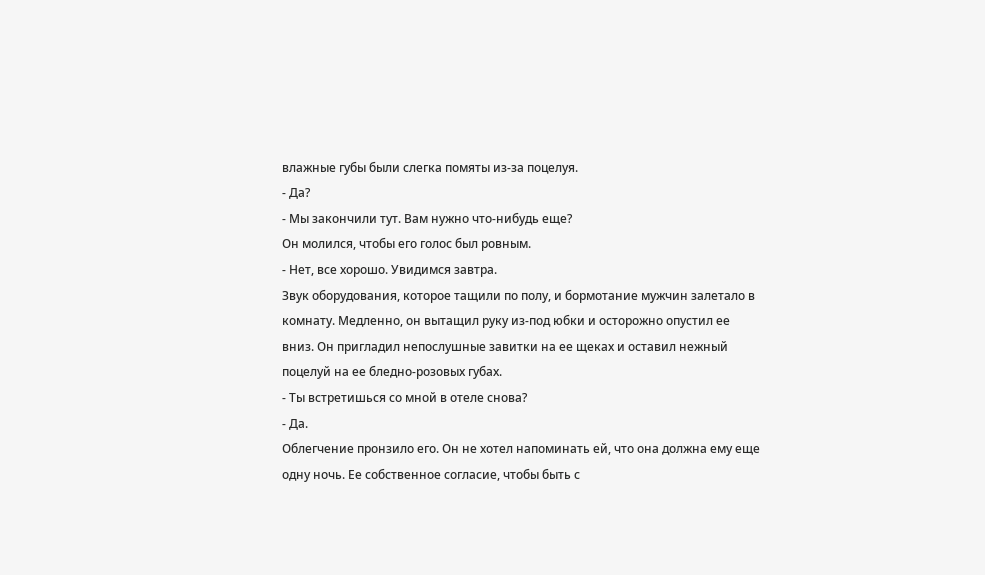влажные губы были слегка помяты из-за поцелуя.
- Да?
- Мы закончили тут. Вам нужно что-нибудь еще?
Он молился, чтобы его голос был ровным.
- Нет, все хорошо. Увидимся завтра.
Звук оборудования, которое тащили по полу, и бормотание мужчин залетало в комнату. Медленно, он вытащил руку из-под юбки и осторожно опустил ее вниз. Он пригладил непослушные завитки на ее щеках и оставил нежный поцелуй на ее бледно-розовых губах.
- Ты встретишься со мной в отеле снова?
- Да.
Облегчение пронзило его. Он не хотел напоминать ей, что она должна ему еще одну ночь. Ее собственное согласие, чтобы быть с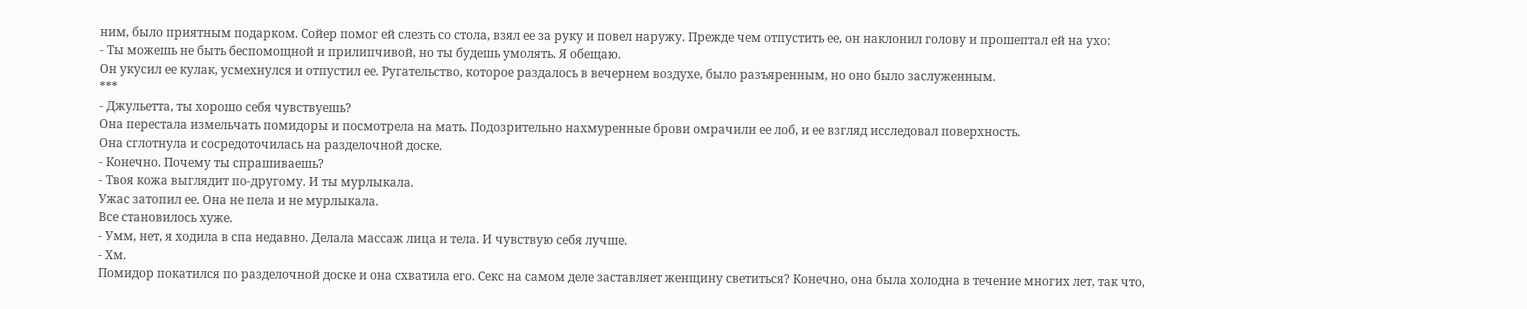ним, было приятным подарком. Сойер помог ей слезть со стола, взял ее за руку и повел наружу. Прежде чем отпустить ее, он наклонил голову и прошептал ей на ухо:
- Ты можешь не быть беспомощной и прилипчивой, но ты будешь умолять. Я обещаю.
Он укусил ее кулак, усмехнулся и отпустил ее. Ругательство, которое раздалось в вечернем воздухе, было разъяренным, но оно было заслуженным.
***
- Джульетта, ты хорошо себя чувствуешь?
Она перестала измельчать помидоры и посмотрела на мать. Подозрительно нахмуренные брови омрачили ее лоб, и ее взгляд исследовал поверхность.
Она сглотнула и сосредоточилась на разделочной доске.
- Конечно. Почему ты спрашиваешь?
- Твоя кожа выглядит по-другому. И ты мурлыкала.
Ужас затопил ее. Она не пела и не мурлыкала.
Все становилось хуже.
- Умм, нет, я ходила в спа недавно. Делала массаж лица и тела. И чувствую себя лучше.
- Хм.
Помидор покатился по разделочной доске и она схватила его. Секс на самом деле заставляет женщину светиться? Конечно, она была холодна в течение многих лет, так что,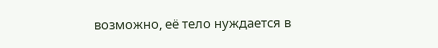возможно, её тело нуждается в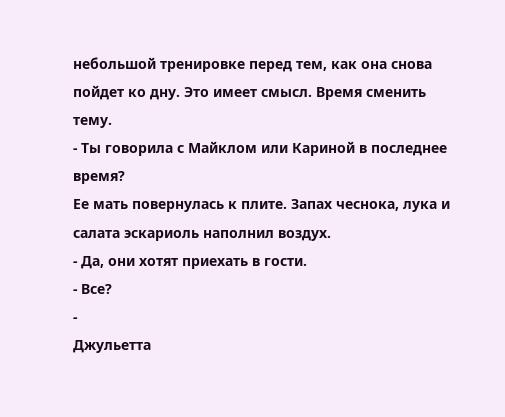небольшой тренировке перед тем, как она снова пойдет ко дну. Это имеет смысл. Время сменить тему.
- Ты говорила с Майклом или Кариной в последнее время?
Ее мать повернулась к плите. Запах чеснока, лука и салата эскариоль наполнил воздух.
- Да, они хотят приехать в гости.
- Все?
-
Джульетта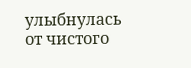улыбнулась от чистого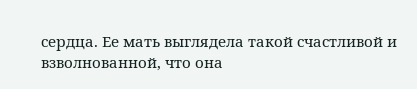сердца. Ее мать выглядела такой счастливой и взволнованной, что она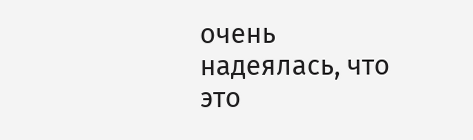очень надеялась, что это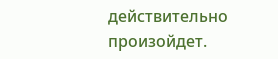действительно произойдет.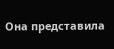Она представила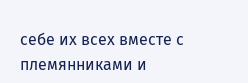себе их всех вместе с племянниками и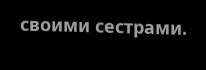своими сестрами.